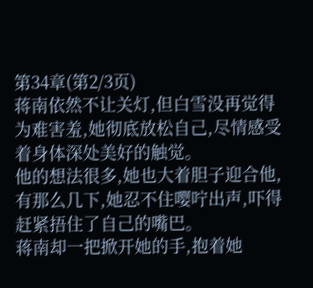第34章(第2/3页)
蒋南依然不让关灯,但白雪没再觉得为难害羞,她彻底放松自己,尽情感受着身体深处美好的触觉。
他的想法很多,她也大着胆子迎合他,有那么几下,她忍不住嘤咛出声,吓得赶紧捂住了自己的嘴巴。
蒋南却一把掀开她的手,抱着她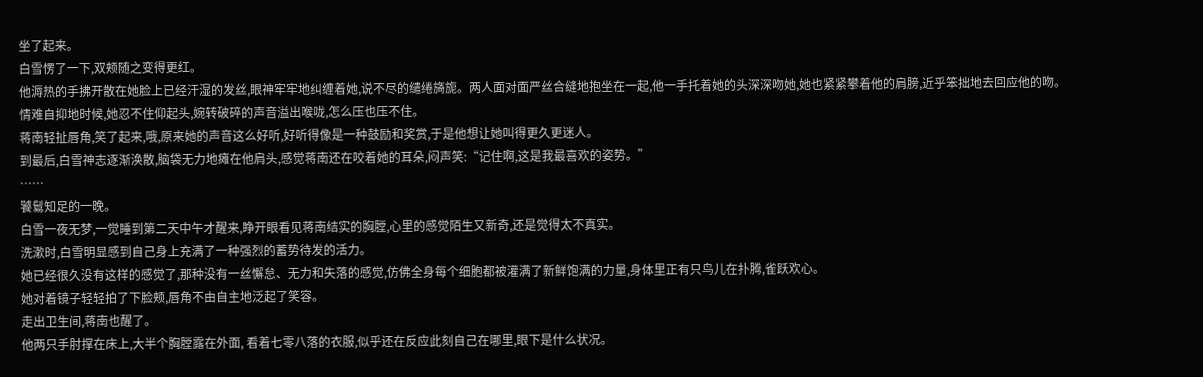坐了起来。
白雪愣了一下,双颊随之变得更红。
他溽热的手拂开散在她脸上已经汗湿的发丝,眼神牢牢地纠缠着她,说不尽的缱绻旖旎。两人面对面严丝合缝地抱坐在一起,他一手托着她的头深深吻她,她也紧紧攀着他的肩膀,近乎笨拙地去回应他的吻。
情难自抑地时候,她忍不住仰起头,婉转破碎的声音溢出喉咙,怎么压也压不住。
蒋南轻扯唇角,笑了起来,哦,原来她的声音这么好听,好听得像是一种鼓励和奖赏,于是他想让她叫得更久更迷人。
到最后,白雪神志逐渐涣散,脑袋无力地瘫在他肩头,感觉蒋南还在咬着她的耳朵,闷声笑:“记住啊,这是我最喜欢的姿势。”
……
饕鬄知足的一晚。
白雪一夜无梦,一觉睡到第二天中午才醒来,睁开眼看见蒋南结实的胸膛,心里的感觉陌生又新奇,还是觉得太不真实。
洗漱时,白雪明显感到自己身上充满了一种强烈的蓄势待发的活力。
她已经很久没有这样的感觉了,那种没有一丝懈怠、无力和失落的感觉,仿佛全身每个细胞都被灌满了新鲜饱满的力量,身体里正有只鸟儿在扑腾,雀跃欢心。
她对着镜子轻轻拍了下脸颊,唇角不由自主地泛起了笑容。
走出卫生间,蒋南也醒了。
他两只手肘撑在床上,大半个胸膛露在外面, 看着七零八落的衣服,似乎还在反应此刻自己在哪里,眼下是什么状况。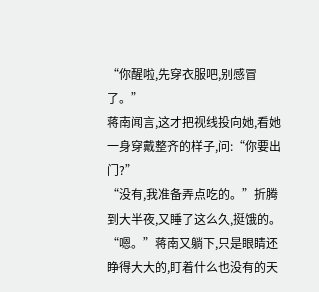“你醒啦,先穿衣服吧,别感冒了。”
蒋南闻言,这才把视线投向她,看她一身穿戴整齐的样子,问:“你要出门?”
“没有,我准备弄点吃的。”折腾到大半夜,又睡了这么久,挺饿的。
“嗯。”蒋南又躺下,只是眼睛还睁得大大的,盯着什么也没有的天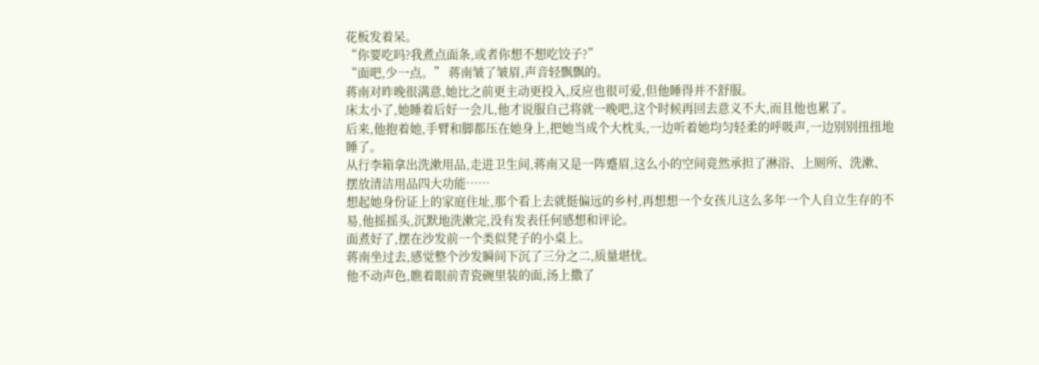花板发着呆。
“你要吃吗?我煮点面条,或者你想不想吃饺子?”
“面吧,少一点。” 蒋南皱了皱眉,声音轻飘飘的。
蒋南对昨晚很满意,她比之前更主动更投入,反应也很可爱,但他睡得并不舒服。
床太小了,她睡着后好一会儿,他才说服自己将就一晚吧,这个时候再回去意义不大,而且他也累了。
后来,他抱着她,手臂和脚都压在她身上,把她当成个大枕头,一边听着她均匀轻柔的呼吸声,一边别别扭扭地睡了。
从行李箱拿出洗漱用品,走进卫生间,蒋南又是一阵蹙眉,这么小的空间竟然承担了淋浴、上厕所、洗漱、摆放清洁用品四大功能……
想起她身份证上的家庭住址,那个看上去就挺偏远的乡村,再想想一个女孩儿这么多年一个人自立生存的不易,他摇摇头,沉默地洗漱完,没有发表任何感想和评论。
面煮好了,摆在沙发前一个类似凳子的小桌上。
蒋南坐过去,感觉整个沙发瞬间下沉了三分之二,质量堪忧。
他不动声色,瞧着眼前青瓷碗里装的面,汤上撒了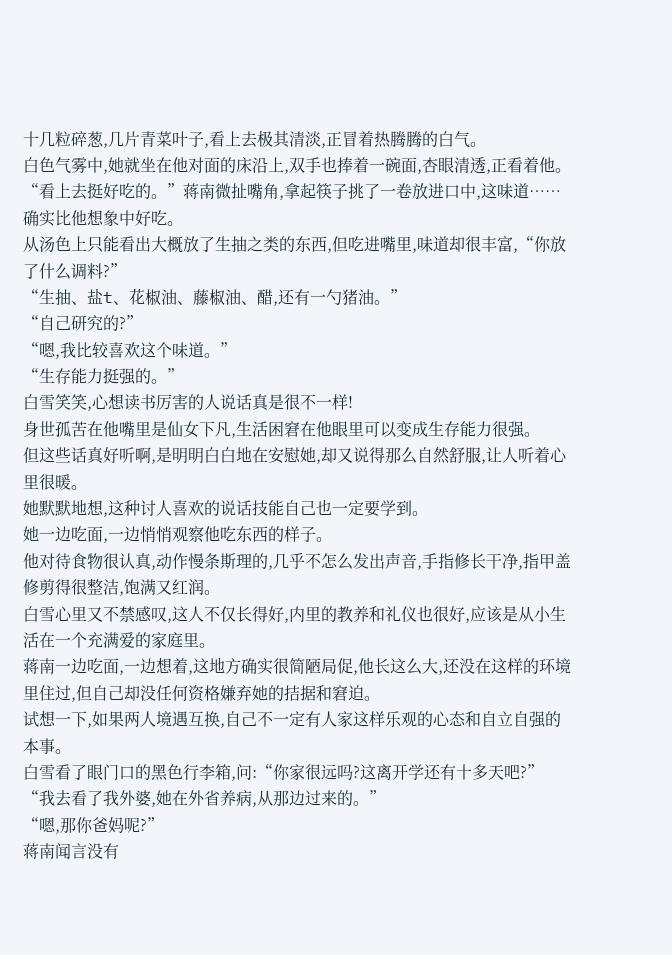十几粒碎葱,几片青菜叶子,看上去极其清淡,正冒着热腾腾的白气。
白色气雾中,她就坐在他对面的床沿上,双手也捧着一碗面,杏眼清透,正看着他。
“看上去挺好吃的。”蒋南微扯嘴角,拿起筷子挑了一卷放进口中,这味道……确实比他想象中好吃。
从汤色上只能看出大概放了生抽之类的东西,但吃进嘴里,味道却很丰富,“你放了什么调料?”
“生抽、盐t、花椒油、藤椒油、醋,还有一勺猪油。”
“自己研究的?”
“嗯,我比较喜欢这个味道。”
“生存能力挺强的。”
白雪笑笑,心想读书厉害的人说话真是很不一样!
身世孤苦在他嘴里是仙女下凡,生活困窘在他眼里可以变成生存能力很强。
但这些话真好听啊,是明明白白地在安慰她,却又说得那么自然舒服,让人听着心里很暖。
她默默地想,这种讨人喜欢的说话技能自己也一定要学到。
她一边吃面,一边悄悄观察他吃东西的样子。
他对待食物很认真,动作慢条斯理的,几乎不怎么发出声音,手指修长干净,指甲盖修剪得很整洁,饱满又红润。
白雪心里又不禁感叹,这人不仅长得好,内里的教养和礼仪也很好,应该是从小生活在一个充满爱的家庭里。
蒋南一边吃面,一边想着,这地方确实很简陋局促,他长这么大,还没在这样的环境里住过,但自己却没任何资格嫌弃她的拮据和窘迫。
试想一下,如果两人境遇互换,自己不一定有人家这样乐观的心态和自立自强的本事。
白雪看了眼门口的黑色行李箱,问:“你家很远吗?这离开学还有十多天吧?”
“我去看了我外婆,她在外省养病,从那边过来的。”
“嗯,那你爸妈呢?”
蒋南闻言没有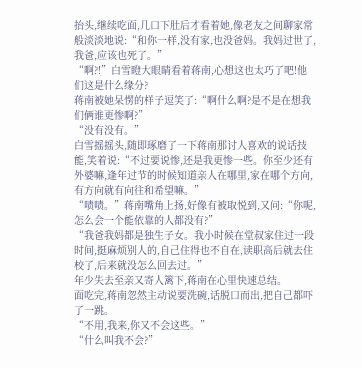抬头,继续吃面,几口下肚后才看着她,像老友之间聊家常般淡淡地说:“和你一样,没有家,也没爸妈。我妈过世了,我爸,应该也死了。”
“啊?!”白雪瞪大眼睛看着蒋南,心想这也太巧了吧!他们这是什么缘分?
蒋南被她呆愣的样子逗笑了:“啊什么啊?是不是在想我们俩谁更惨啊?”
“没有没有。”
白雪摇摇头,随即琢磨了一下蒋南那讨人喜欢的说话技能,笑着说:“不过要说惨,还是我更惨一些。你至少还有外婆嘛,逢年过节的时候知道亲人在哪里,家在哪个方向,有方向就有向往和希望嘛。”
“啧啧。”蒋南嘴角上扬,好像有被取悦到,又问:“你呢,怎么会一个能依靠的人都没有?”
“我爸我妈都是独生子女。我小时候在堂叔家住过一段时间,挺麻烦别人的,自己住得也不自在,读职高后就去住校了,后来就没怎么回去过。”
年少失去至亲又寄人篱下,蒋南在心里快速总结。
面吃完,蒋南忽然主动说要洗碗,话脱口而出,把自己都吓了一跳。
“不用,我来,你又不会这些。”
“什么叫我不会?”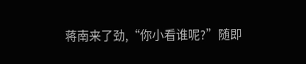蒋南来了劲,“你小看谁呢?”随即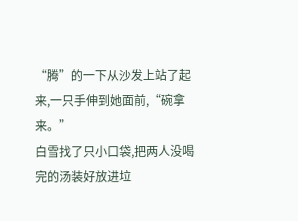“腾”的一下从沙发上站了起来,一只手伸到她面前,“碗拿来。”
白雪找了只小口袋,把两人没喝完的汤装好放进垃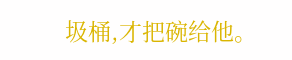圾桶,才把碗给他。